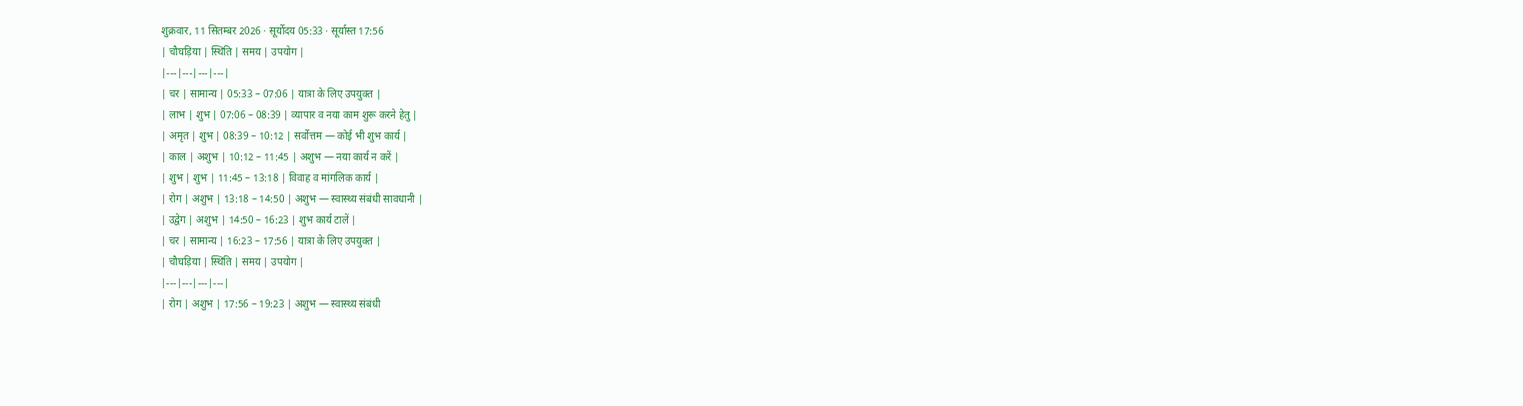शुक्रवार, 11 सितम्बर 2026 · सूर्योदय 05:33 · सूर्यास्त 17:56
| चौघड़िया | स्थिति | समय | उपयोग |
|---|---|---|---|
| चर | सामान्य | 05:33 – 07:06 | यात्रा के लिए उपयुक्त |
| लाभ | शुभ | 07:06 – 08:39 | व्यापार व नया काम शुरू करने हेतु |
| अमृत | शुभ | 08:39 – 10:12 | सर्वोत्तम — कोई भी शुभ कार्य |
| काल | अशुभ | 10:12 – 11:45 | अशुभ — नया कार्य न करें |
| शुभ | शुभ | 11:45 – 13:18 | विवाह व मांगलिक कार्य |
| रोग | अशुभ | 13:18 – 14:50 | अशुभ — स्वास्थ्य संबंधी सावधानी |
| उद्वेग | अशुभ | 14:50 – 16:23 | शुभ कार्य टालें |
| चर | सामान्य | 16:23 – 17:56 | यात्रा के लिए उपयुक्त |
| चौघड़िया | स्थिति | समय | उपयोग |
|---|---|---|---|
| रोग | अशुभ | 17:56 – 19:23 | अशुभ — स्वास्थ्य संबंधी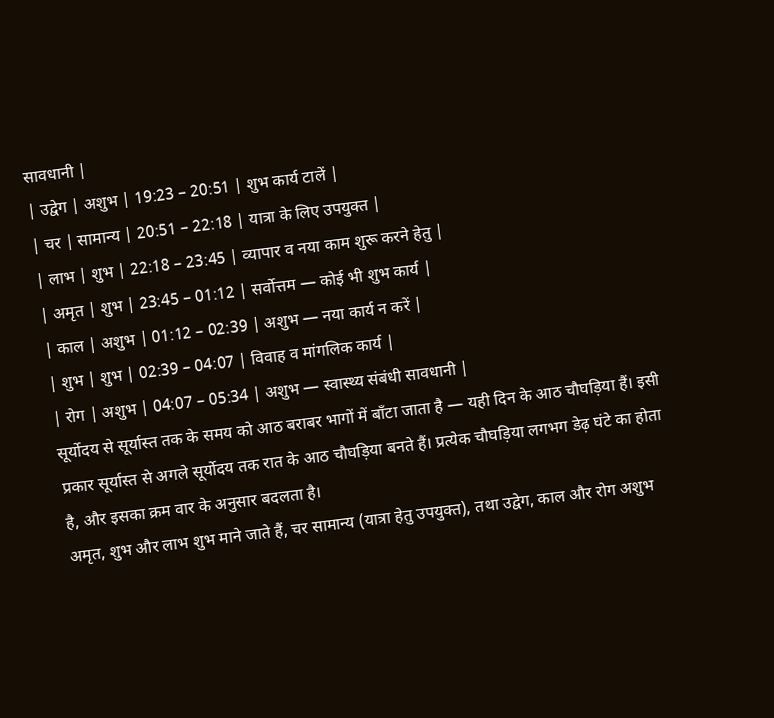सावधानी |
| उद्वेग | अशुभ | 19:23 – 20:51 | शुभ कार्य टालें |
| चर | सामान्य | 20:51 – 22:18 | यात्रा के लिए उपयुक्त |
| लाभ | शुभ | 22:18 – 23:45 | व्यापार व नया काम शुरू करने हेतु |
| अमृत | शुभ | 23:45 – 01:12 | सर्वोत्तम — कोई भी शुभ कार्य |
| काल | अशुभ | 01:12 – 02:39 | अशुभ — नया कार्य न करें |
| शुभ | शुभ | 02:39 – 04:07 | विवाह व मांगलिक कार्य |
| रोग | अशुभ | 04:07 – 05:34 | अशुभ — स्वास्थ्य संबंधी सावधानी |
सूर्योदय से सूर्यास्त तक के समय को आठ बराबर भागों में बाँटा जाता है — यही दिन के आठ चौघड़िया हैं। इसी प्रकार सूर्यास्त से अगले सूर्योदय तक रात के आठ चौघड़िया बनते हैं। प्रत्येक चौघड़िया लगभग डेढ़ घंटे का होता है, और इसका क्रम वार के अनुसार बदलता है।
अमृत, शुभ और लाभ शुभ माने जाते हैं, चर सामान्य (यात्रा हेतु उपयुक्त), तथा उद्वेग, काल और रोग अशुभ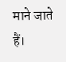माने जाते हैं।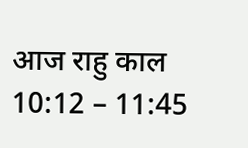आज राहु काल 10:12 – 11:45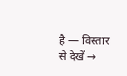है — विस्तार से देखें →